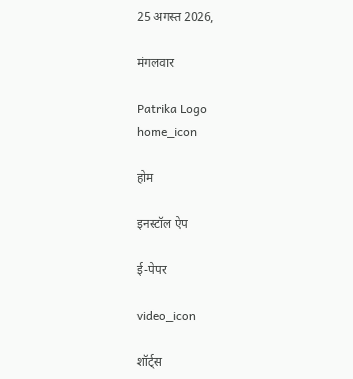25 अगस्त 2026,

मंगलवार

Patrika Logo
home_icon

होम

इनस्टॉल ऐप

ई-पेपर

video_icon

शॉर्ट्स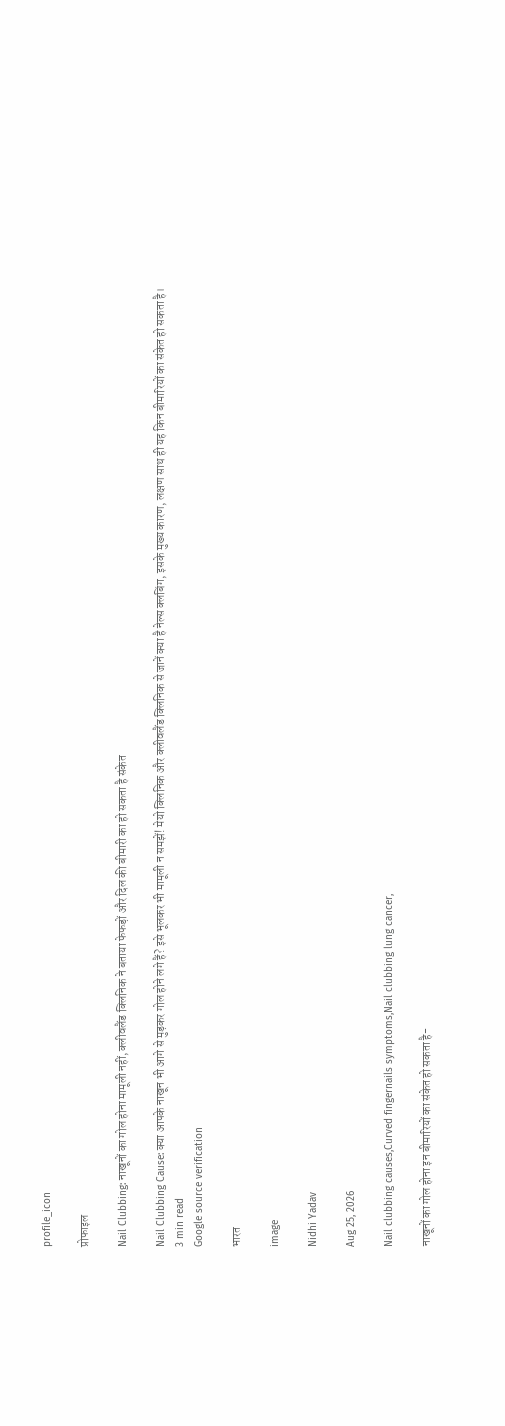profile_icon

प्रोफाइल

Nail Clubbing: नाखूनों का गोल होना मामूली नहीं, क्लीवलैंड क्लिनिक ने बताया फेफड़ों और दिल की बीमारी का हो सकता है संकेत

Nail Clubbing Cause: क्या आपके नाखून भी आगे से मुड़कर गोल होने लगे हैं? इसे भूलकर भी मामूली न समझें! मेयो क्लिनिक और क्लीवलैंड क्लिनिक से जानें क्या है नेल्स क्लबिंग, इसके मुख्य कारण, लक्षण साथ ही यह किन बीमारियों का संकेत हो सकता है।
3 min read
Google source verification

भारत

image

Nidhi Yadav

Aug 25, 2026

Nail clubbing causes,Curved fingernails symptoms,Nail clubbing lung cancer,

नाखूनों का गोल होना इन बीमारियों का संकेत हो सकता है-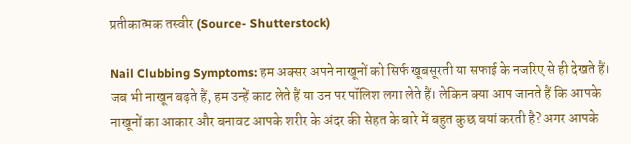प्रतीकात्मक तस्वीर (Source- Shutterstock)

Nail Clubbing Symptoms: हम अक्सर अपने नाखूनों को सिर्फ खूबसूरती या सफाई के नजरिए से ही देखते हैं। जब भी नाखून बढ़ते हैं, हम उन्हें काट लेते हैं या उन पर पॉलिश लगा लेते हैं। लेकिन क्या आप जानते हैं कि आपके नाखूनों का आकार और बनावट आपके शरीर के अंदर की सेहत के बारे में बहुत कुछ बयां करती है? अगर आपके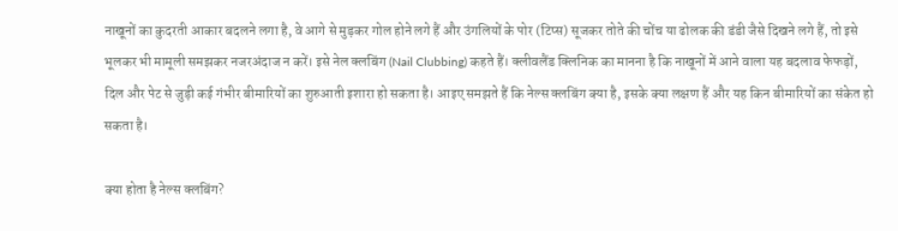नाखूनों का कुदरती आकार बदलने लगा है, वे आगे से मुड़कर गोल होने लगे हैं और उंगलियों के पोर (टिप्स) सूजकर तोते की चोंच या ढोलक की डंडी जैसे दिखने लगे हैं, तो इसे भूलकर भी मामूली समझकर नजरअंदाज न करें। इसे नेल क्लबिंग (Nail Clubbing) कहते हैं। क्लीवलैंड क्लिनिक का मानना है कि नाखूनों में आने वाला यह बदलाव फेफड़ों, दिल और पेट से जुड़ी कई गंभीर बीमारियों का शुरुआती इशारा हो सकता है। आइए समझते हैं कि नेल्स क्लबिंग क्या है, इसके क्या लक्षण हैं और यह किन बीमारियों का संकेत हो सकता है।

क्या होता है नेल्स क्लबिंग?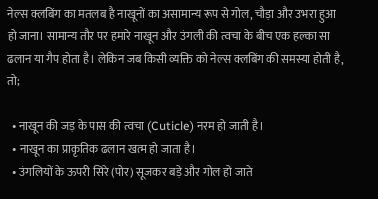नेल्स क्लबिंग का मतलब है नाखूनों का असामान्य रूप से गोल, चौड़ा और उभरा हुआ हो जाना। सामान्य तौर पर हमारे नाखून और उंगली की त्वचा के बीच एक हल्का सा ढलान या गैप होता है। लेकिन जब किसी व्यक्ति को नेल्स क्लबिंग की समस्या होती है, तो;

  • नाखून की जड़ के पास की त्वचा (Cuticle) नरम हो जाती है।
  • नाखून का प्राकृतिक ढलान खत्म हो जाता है।
  • उंगलियों के ऊपरी सिरे (पोर) सूजकर बड़े और गोल हो जाते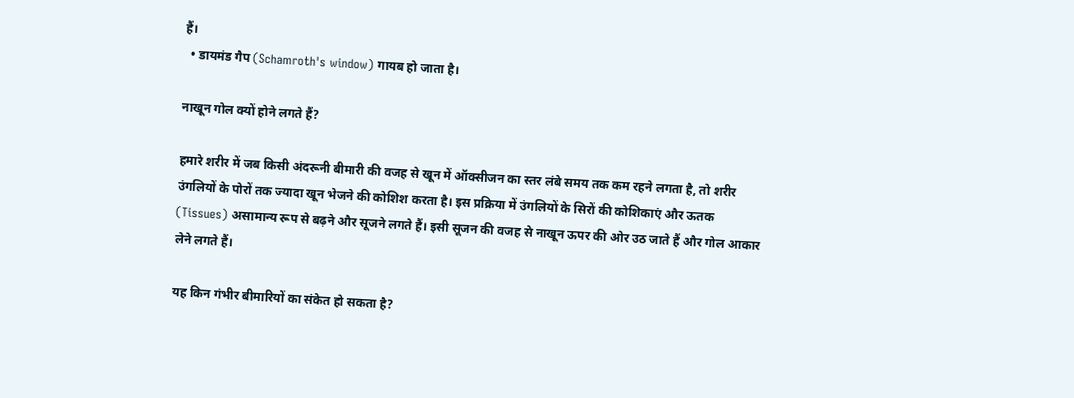हैं।
  • डायमंड गैप (Schamroth's window) गायब हो जाता है।

नाखून गोल क्यों होने लगते हैं?

हमारे शरीर में जब किसी अंदरूनी बीमारी की वजह से खून में ऑक्सीजन का स्तर लंबे समय तक कम रहने लगता है, तो शरीर उंगलियों के पोरों तक ज्यादा खून भेजने की कोशिश करता है। इस प्रक्रिया में उंगलियों के सिरों की कोशिकाएं और ऊतक (Tissues) असामान्य रूप से बढ़ने और सूजने लगते हैं। इसी सूजन की वजह से नाखून ऊपर की ओर उठ जाते हैं और गोल आकार लेने लगते हैं।

यह किन गंभीर बीमारियों का संकेत हो सकता है?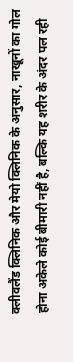क्लीवलैंड क्लिनिक और मेयो क्लिनिक के अनुसार, नाखूनों का गोल होना अकेले कोई बीमारी नहीं है, बल्कि यह शरीर के अंदर पल रही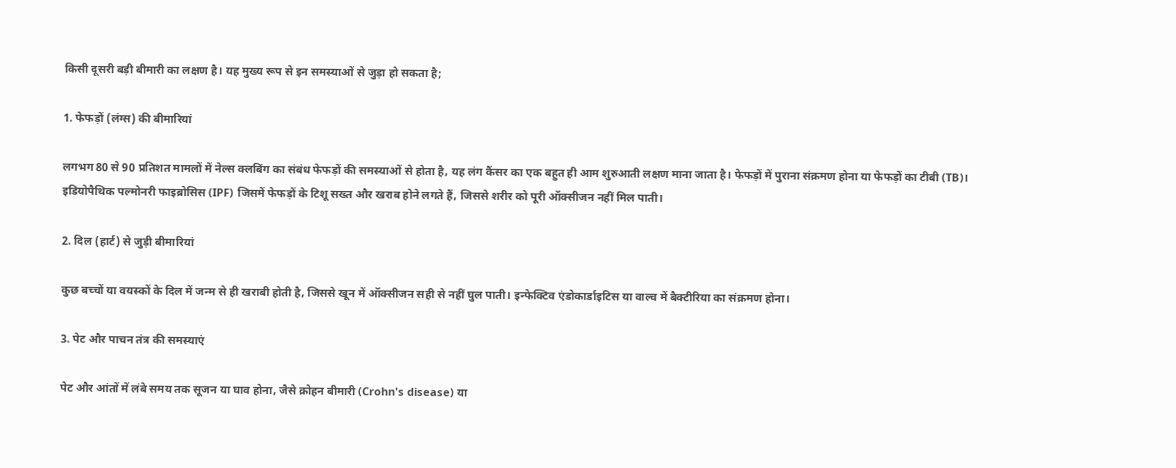किसी दूसरी बड़ी बीमारी का लक्षण है। यह मुख्य रूप से इन समस्याओं से जुड़ा हो सकता है;

1. फेफड़ों (लंग्स) की बीमारियां

लगभग 80 से 90 प्रतिशत मामलों में नेल्स क्लबिंग का संबंध फेफड़ों की समस्याओं से होता है, यह लंग कैंसर का एक बहुत ही आम शुरुआती लक्षण माना जाता है। फेफड़ों में पुराना संक्रमण होना या फेफड़ों का टीबी (TB)। इडियोपैथिक पल्मोनरी फाइब्रोसिस (IPF) जिसमें फेफड़ों के टिशू सख्त और खराब होने लगते हैं, जिससे शरीर को पूरी ऑक्सीजन नहीं मिल पाती।

2. दिल (हार्ट) से जुड़ी बीमारियां

कुछ बच्चों या वयस्कों के दिल में जन्म से ही खराबी होती है, जिससे खून में ऑक्सीजन सही से नहीं घुल पाती। इन्फेक्टिव एंडोकार्डाइटिस या वाल्व में बैक्टीरिया का संक्रमण होना।

3. पेट और पाचन तंत्र की समस्याएं

पेट और आंतों में लंबे समय तक सूजन या घाव होना, जैसे क्रोहन बीमारी (Crohn's disease) या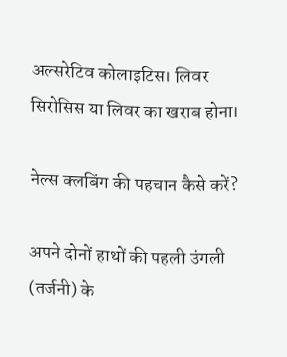अल्सरेटिव कोलाइटिस। लिवर सिरोसिस या लिवर का खराब होना।

नेल्स क्लबिंग की पहचान कैसे करें?

अपने दोनों हाथों की पहली उंगली (तर्जनी) के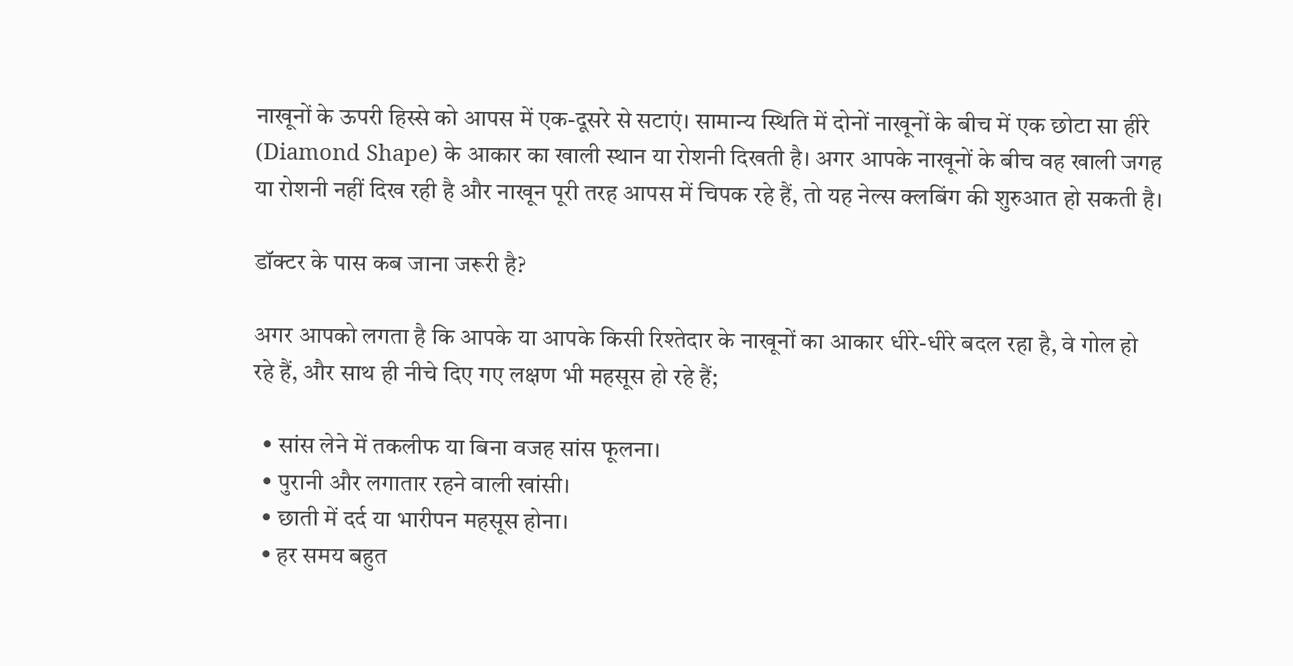नाखूनों के ऊपरी हिस्से को आपस में एक-दूसरे से सटाएं। सामान्य स्थिति में दोनों नाखूनों के बीच में एक छोटा सा हीरे (Diamond Shape) के आकार का खाली स्थान या रोशनी दिखती है। अगर आपके नाखूनों के बीच वह खाली जगह या रोशनी नहीं दिख रही है और नाखून पूरी तरह आपस में चिपक रहे हैं, तो यह नेल्स क्लबिंग की शुरुआत हो सकती है।

डॉक्टर के पास कब जाना जरूरी है?

अगर आपको लगता है कि आपके या आपके किसी रिश्तेदार के नाखूनों का आकार धीरे-धीरे बदल रहा है, वे गोल हो रहे हैं, और साथ ही नीचे दिए गए लक्षण भी महसूस हो रहे हैं;

  • सांस लेने में तकलीफ या बिना वजह सांस फूलना।
  • पुरानी और लगातार रहने वाली खांसी।
  • छाती में दर्द या भारीपन महसूस होना।
  • हर समय बहुत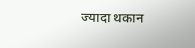ज्यादा थकान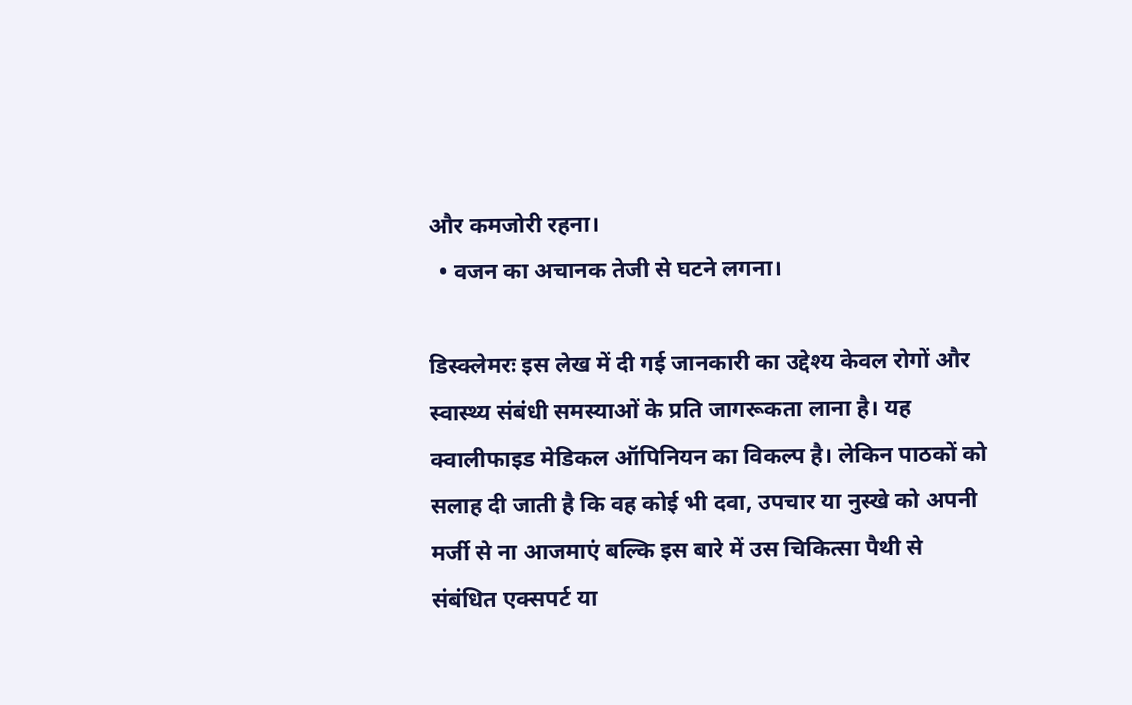और कमजोरी रहना।
  • वजन का अचानक तेजी से घटने लगना।

डिस्क्लेमरः इस लेख में दी गई जानकारी का उद्देश्य केवल रोगों और स्वास्थ्य संबंधी समस्याओं के प्रति जागरूकता लाना है। यह क्वालीफाइड मेडिकल ऑपिनियन का विकल्प है। लेकिन पाठकों को सलाह दी जाती है कि वह कोई भी दवा, उपचार या नुस्खे को अपनी मर्जी से ना आजमाएं बल्कि इस बारे में उस चिकित्सा पैथी से संबंधित एक्सपर्ट या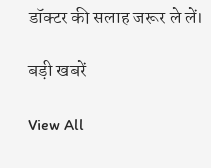डॉक्टर की सलाह जरूर ले लें।

बड़ी खबरें

View All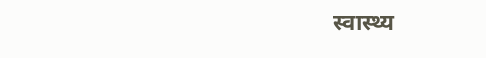स्वास्थ्य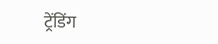ट्रेंडिंग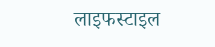लाइफस्टाइल